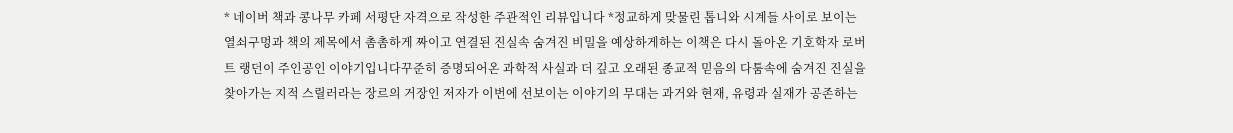* 네이버 책과 콩나무 카페 서평단 자격으로 작성한 주관적인 리뷰입니다 *정교하게 맞물린 톱니와 시계들 사이로 보이는 열쇠구멍과 책의 제목에서 촘촘하게 짜이고 연결된 진실속 숨겨진 비밀을 예상하게하는 이책은 다시 돌아온 기호학자 로버트 랭던이 주인공인 이야기입니다꾸준히 증명되어온 과학적 사실과 더 깊고 오래된 종교적 믿음의 다툼속에 숨겨진 진실을 찾아가는 지적 스릴러라는 장르의 거장인 저자가 이번에 선보이는 이야기의 무대는 과거와 현재, 유령과 실재가 공존하는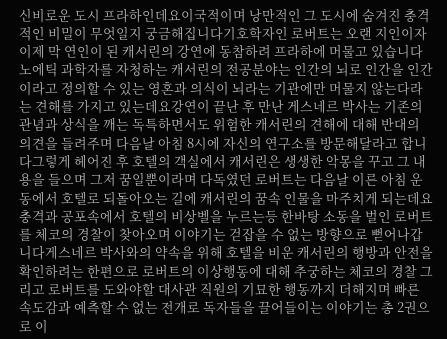신비로운 도시 프라하인데요이국적이며 낭만적인 그 도시에 숨겨진 충격적인 비밀이 무엇일지 궁금해집니다기호학자인 로버트는 오랜 지인이자 이제 막 연인이 된 캐서린의 강연에 동참하려 프라하에 머물고 있습니다노에틱 과학자를 자청하는 캐서린의 전공분야는 인간의 뇌로 인간을 인간이라고 정의할 수 있는 영혼과 의식이 뇌라는 기관에만 머물지 않는다라는 견해를 가지고 있는데요강연이 끝난 후 만난 게스네르 박사는 기존의 관념과 상식을 깨는 독특하면서도 위험한 캐서린의 견해에 대해 반대의 의견을 들려주며 다음날 아침 8시에 자신의 연구소를 방문해달라고 합니다그렇게 헤어진 후 호텔의 객실에서 캐서린은 생생한 악몽을 꾸고 그 내용을 들으며 그저 꿈일뿐이라며 다독였던 로버트는 다음날 이른 아침 운동에서 호텔로 되돌아오는 길에 캐서린의 꿈속 인물을 마주치게 되는데요충격과 공포속에서 호텔의 비상벨을 누르는등 한바탕 소동을 벌인 로버트를 체코의 경찰이 찾아오며 이야기는 걷잡을 수 없는 방향으로 뻗어나갑니다게스네르 박사와의 약속을 위해 호텔을 비운 캐서린의 행방과 안전을 확인하려는 한편으로 로버트의 이상행동에 대해 추궁하는 체코의 경찰 그리고 로버트를 도와야할 대사관 직원의 기묘한 행동까지 더해지며 빠른 속도감과 예측할 수 없는 전개로 독자들을 끌어들이는 이야기는 총 2권으로 이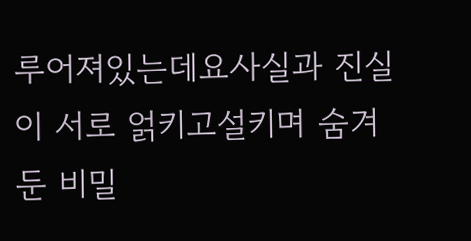루어져있는데요사실과 진실이 서로 얽키고설키며 숨겨둔 비밀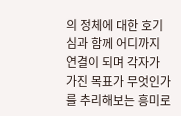의 정체에 대한 호기심과 함께 어디까지 연결이 되며 각자가 가진 목표가 무엇인가를 추리해보는 흥미로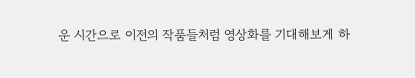운 시간으로 이전의 작품들처럼 영상화를 기대해보게 하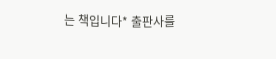는 책입니다* 출판사를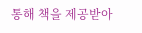통해 책을 제공받아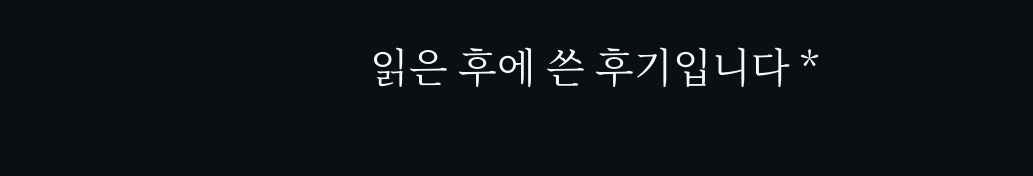읽은 후에 쓴 후기입니다 *